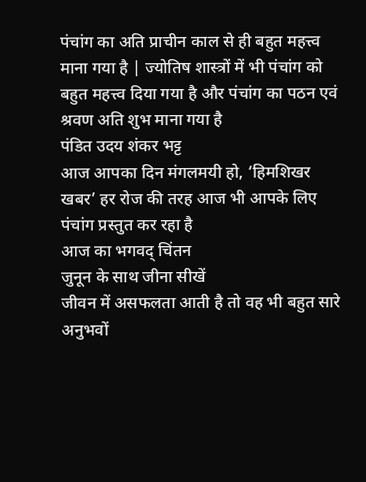पंचांग का अति प्राचीन काल से ही बहुत महत्त्व माना गया है | ज्योतिष शास्त्रों में भी पंचांग को बहुत महत्त्व दिया गया है और पंचांग का पठन एवं श्रवण अति शुभ माना गया है
पंडित उदय शंकर भट्ट
आज आपका दिन मंगलमयी हो, ‘हिमशिखर खबर’ हर रोज की तरह आज भी आपके लिए पंचांग प्रस्तुत कर रहा है
आज का भगवद् चिंतन
जुनून के साथ जीना सीखें
जीवन में असफलता आती है तो वह भी बहुत सारे अनुभवों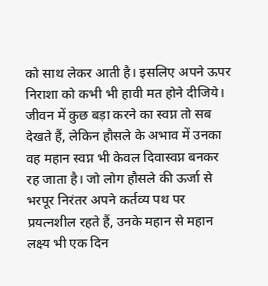को साथ लेकर आती है। इसलिए अपने ऊपर निराशा को कभी भी हावी मत होने दीजिये। जीवन में कुछ बड़ा करने का स्वप्न तो सब देखते हैं, लेकिन हौसले के अभाव में उनका वह महान स्वप्न भी केवल दिवास्वप्न बनकर रह जाता है। जो लोग हौसले की ऊर्जा से भरपूर निरंतर अपने कर्तव्य पथ पर प्रयत्नशील रहते हैं, उनके महान से महान लक्ष्य भी एक दिन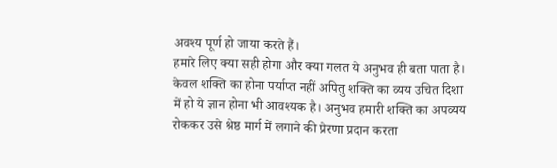अवश्य पूर्ण हो जाया करते हैं।
हमारे लिए क्या सही होगा और क्या गलत ये अनुभव ही बता पाता है। केवल शक्ति का होना पर्याप्त नहीं अपितु शक्ति का व्यय उचित दिशा में हो ये ज्ञान होना भी आवश्यक है। अनुभव हमारी शक्ति का अपव्यय रोककर उसे श्रेष्ठ मार्ग में लगाने की प्रेरणा प्रदान करता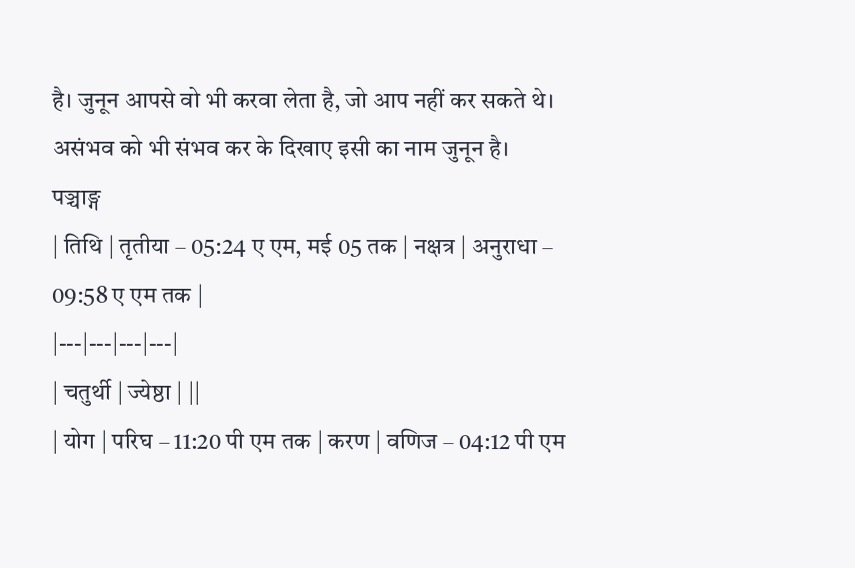है। जुनून आपसे वो भी करवा लेता है, जो आप नहीं कर सकते थे। असंभव को भी संभव कर के दिखाए इसी का नाम जुनून है।
पञ्चाङ्ग
| तिथि | तृतीया – 05:24 ए एम, मई 05 तक | नक्षत्र | अनुराधा – 09:58 ए एम तक |
|---|---|---|---|
| चतुर्थी | ज्येष्ठा | ||
| योग | परिघ – 11:20 पी एम तक | करण | वणिज – 04:12 पी एम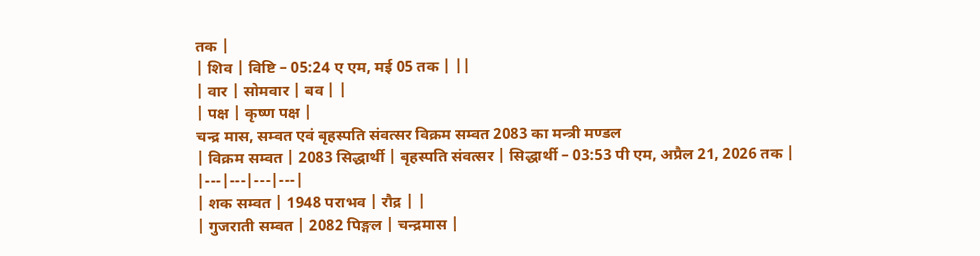तक |
| शिव | विष्टि – 05:24 ए एम, मई 05 तक | ||
| वार | सोमवार | बव | |
| पक्ष | कृष्ण पक्ष |
चन्द्र मास, सम्वत एवं बृहस्पति संवत्सर विक्रम सम्वत 2083 का मन्त्री मण्डल
| विक्रम सम्वत | 2083 सिद्धार्थी | बृहस्पति संवत्सर | सिद्धार्थी – 03:53 पी एम, अप्रैल 21, 2026 तक |
|---|---|---|---|
| शक सम्वत | 1948 पराभव | रौद्र | |
| गुजराती सम्वत | 2082 पिङ्गल | चन्द्रमास |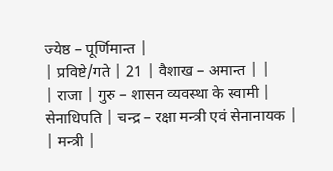ज्येष्ठ – पूर्णिमान्त |
| प्रविष्टे/गते | 21 | वैशाख – अमान्त | |
| राजा | गुरु – शासन व्यवस्था के स्वामी | सेनाधिपति | चन्द्र – रक्षा मन्त्री एवं सेनानायक |
| मन्त्री |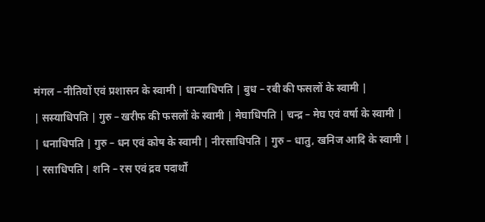मंगल – नीतियों एवं प्रशासन के स्वामी | धान्याधिपति | बुध – रबी की फसलों के स्वामी |
| सस्याधिपति | गुरु – खरीफ की फसलों के स्वामी | मेघाधिपति | चन्द्र – मेघ एवं वर्षा के स्वामी |
| धनाधिपति | गुरु – धन एवं कोष के स्वामी | नीरसाधिपति | गुरु – धातु, खनिज आदि के स्वामी |
| रसाधिपति | शनि – रस एवं द्रव पदार्थों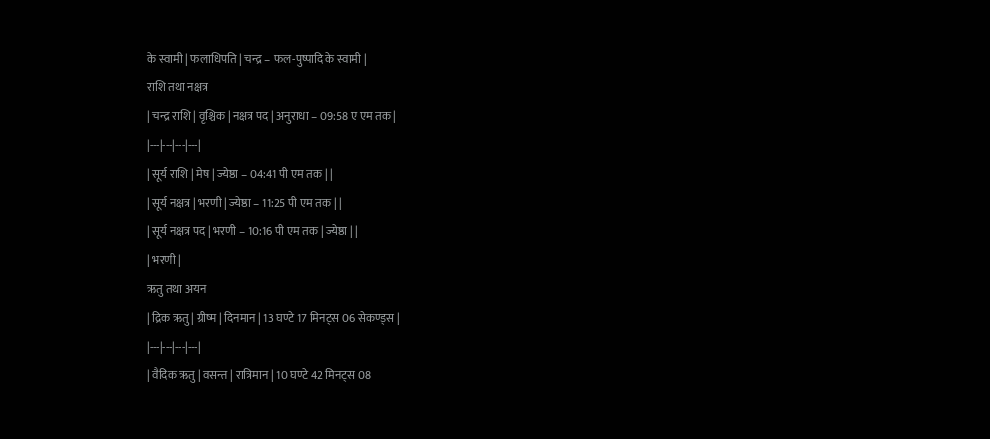के स्वामी | फलाधिपति | चन्द्र – फल-पुष्पादि के स्वामी |
राशि तथा नक्षत्र
| चन्द्र राशि | वृश्चिक | नक्षत्र पद | अनुराधा – 09:58 ए एम तक |
|---|---|---|---|
| सूर्य राशि | मेष | ज्येष्ठा – 04:41 पी एम तक | |
| सूर्य नक्षत्र | भरणी | ज्येष्ठा – 11:25 पी एम तक | |
| सूर्य नक्षत्र पद | भरणी – 10:16 पी एम तक | ज्येष्ठा | |
| भरणी |
ऋतु तथा अयन
| द्रिक ऋतु | ग्रीष्म | दिनमान | 13 घण्टे 17 मिनट्स 06 सेकण्ड्स |
|---|---|---|---|
| वैदिक ऋतु | वसन्त | रात्रिमान | 10 घण्टे 42 मिनट्स 08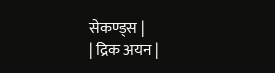सेकण्ड्स |
| द्रिक अयन |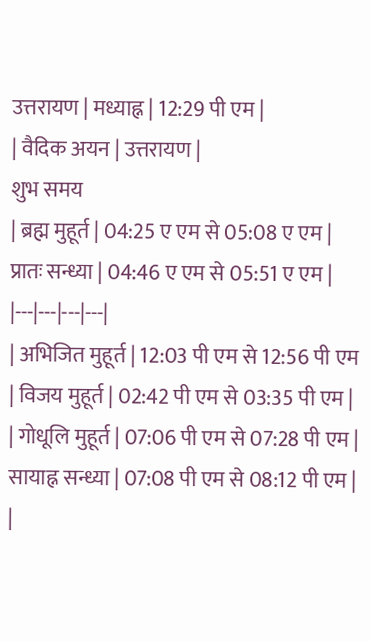उत्तरायण | मध्याह्न | 12:29 पी एम |
| वैदिक अयन | उत्तरायण |
शुभ समय
| ब्रह्म मुहूर्त | 04:25 ए एम से 05:08 ए एम | प्रातः सन्ध्या | 04:46 ए एम से 05:51 ए एम |
|---|---|---|---|
| अभिजित मुहूर्त | 12:03 पी एम से 12:56 पी एम | विजय मुहूर्त | 02:42 पी एम से 03:35 पी एम |
| गोधूलि मुहूर्त | 07:06 पी एम से 07:28 पी एम | सायाह्न सन्ध्या | 07:08 पी एम से 08:12 पी एम |
|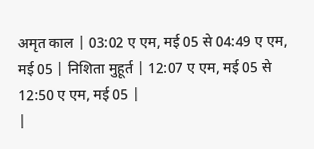अमृत काल | 03:02 ए एम, मई 05 से 04:49 ए एम, मई 05 | निशिता मुहूर्त | 12:07 ए एम, मई 05 से 12:50 ए एम, मई 05 |
|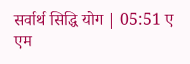सर्वार्थ सिद्धि योग | 05:51 ए एम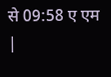से 09:58 ए एम |